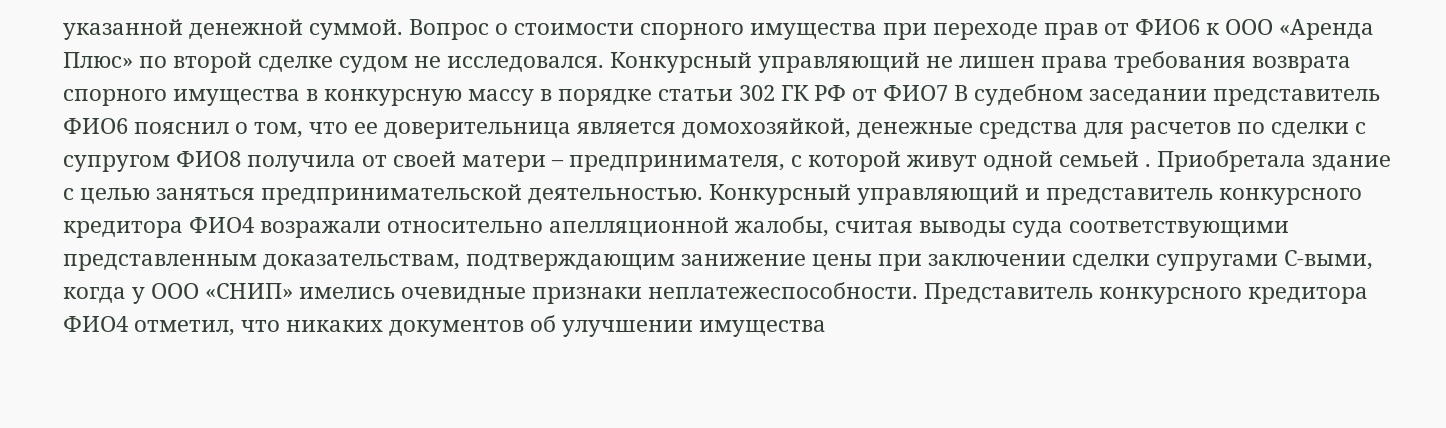указанной денежной суммой. Вопрос о стоимости спорного имущества при переходе прав от ФИО6 к ООО «Аренда Плюс» по второй сделке судом не исследовался. Конкурсный управляющий не лишен права требования возврата спорного имущества в конкурсную массу в порядке статьи 302 ГК РФ от ФИО7 В судебном заседании представитель ФИО6 пояснил о том, что ее доверительница является домохозяйкой, денежные средства для расчетов по сделки с супругом ФИО8 получила от своей матери – предпринимателя, с которой живут одной семьей . Приобретала здание с целью заняться предпринимательской деятельностью. Конкурсный управляющий и представитель конкурсного кредитора ФИО4 возражали относительно апелляционной жалобы, считая выводы суда соответствующими представленным доказательствам, подтверждающим занижение цены при заключении сделки супругами С-выми, когда у ООО «СНИП» имелись очевидные признаки неплатежеспособности. Представитель конкурсного кредитора ФИО4 отметил, что никаких документов об улучшении имущества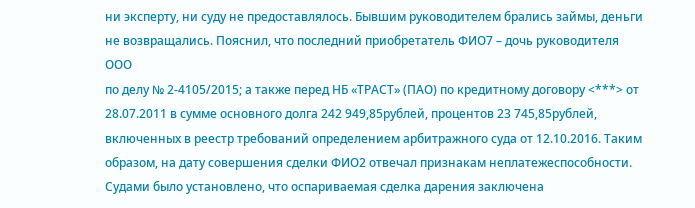ни эксперту, ни суду не предоставлялось. Бывшим руководителем брались займы, деньги не возвращались. Пояснил, что последний приобретатель ФИО7 – дочь руководителя ООО
по делу № 2-4105/2015; а также перед НБ «ТРАСТ» (ПАО) по кредитному договору <***> от 28.07.2011 в сумме основного долга 242 949,85рублей, процентов 23 745,85рублей, включенных в реестр требований определением арбитражного суда от 12.10.2016. Таким образом, на дату совершения сделки ФИО2 отвечал признакам неплатежеспособности. Судами было установлено, что оспариваемая сделка дарения заключена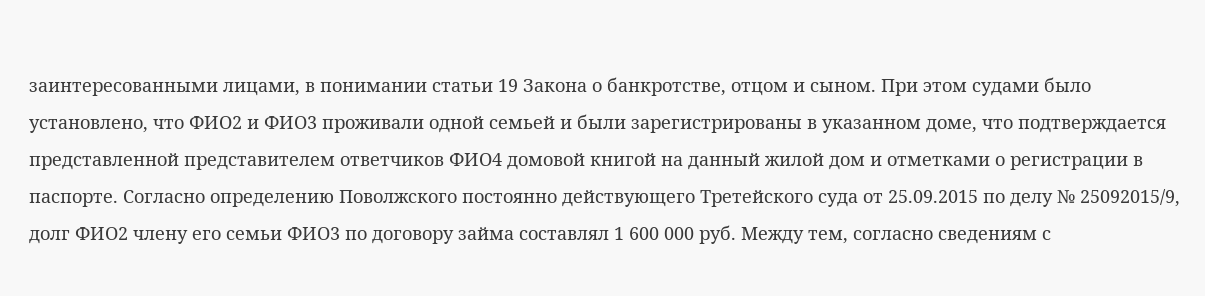заинтересованными лицами, в понимании статьи 19 Закона о банкротстве, отцом и сыном. При этом судами было установлено, что ФИО2 и ФИО3 проживали одной семьей и были зарегистрированы в указанном доме, что подтверждается представленной представителем ответчиков ФИО4 домовой книгой на данный жилой дом и отметками о регистрации в паспорте. Согласно определению Поволжского постоянно действующего Третейского суда от 25.09.2015 по делу № 25092015/9, долг ФИО2 члену его семьи ФИО3 по договору займа составлял 1 600 000 руб. Между тем, согласно сведениям с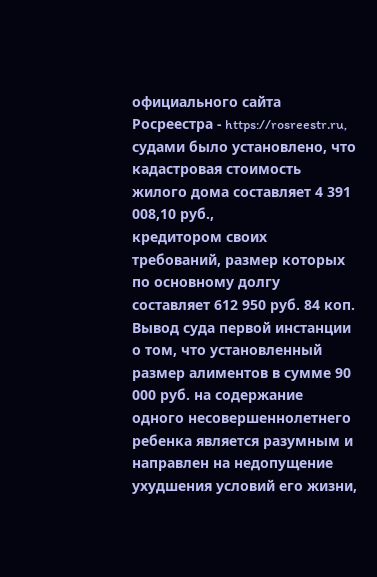официального сайта Росреестра - https://rosreestr.ru, судами было установлено, что кадастровая стоимость жилого дома составляет 4 391 008,10 руб.,
кредитором своих требований, размер которых по основному долгу составляет 612 950 руб. 84 коп. Вывод суда первой инстанции о том, что установленный размер алиментов в сумме 90 000 руб. на содержание одного несовершеннолетнего ребенка является разумным и направлен на недопущение ухудшения условий его жизни,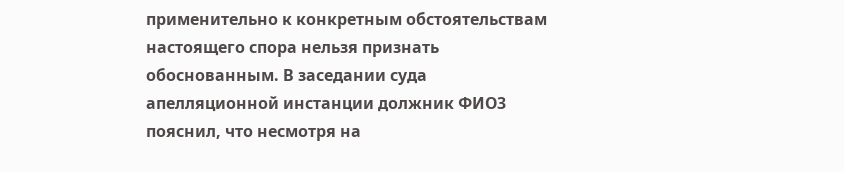применительно к конкретным обстоятельствам настоящего спора нельзя признать обоснованным. В заседании суда апелляционной инстанции должник ФИО3 пояснил, что несмотря на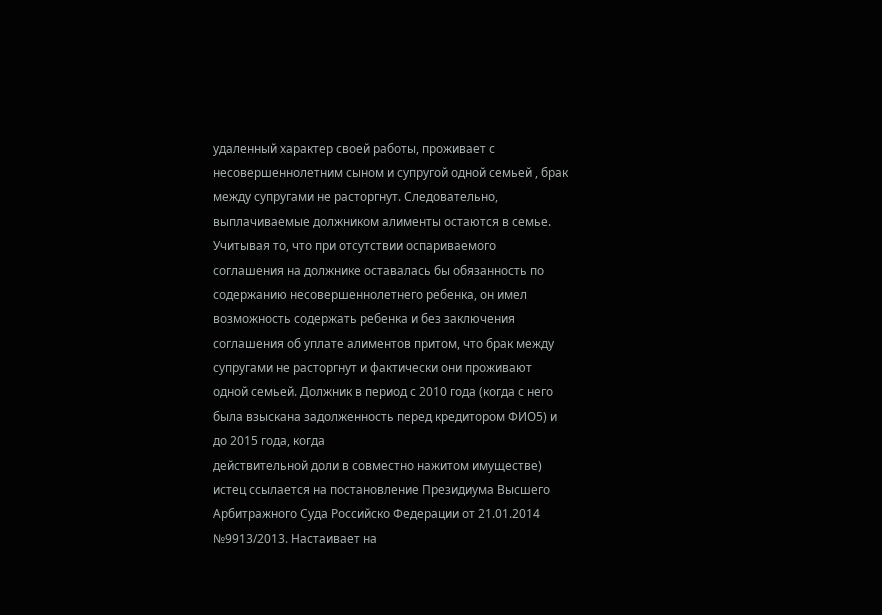удаленный характер своей работы, проживает с несовершеннолетним сыном и супругой одной семьей , брак между супругами не расторгнут. Следовательно, выплачиваемые должником алименты остаются в семье. Учитывая то, что при отсутствии оспариваемого соглашения на должнике оставалась бы обязанность по содержанию несовершеннолетнего ребенка, он имел возможность содержать ребенка и без заключения соглашения об уплате алиментов притом, что брак между супругами не расторгнут и фактически они проживают одной семьей. Должник в период с 2010 года (когда с него была взыскана задолженность перед кредитором ФИО5) и до 2015 года, когда
действительной доли в совместно нажитом имуществе) истец ссылается на постановление Президиума Высшего Арбитражного Суда Российско Федерации от 21.01.2014 №9913/2013. Настаивает на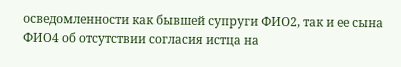осведомленности как бывшей супруги ФИО2, так и ее сына ФИО4 об отсутствии согласия истца на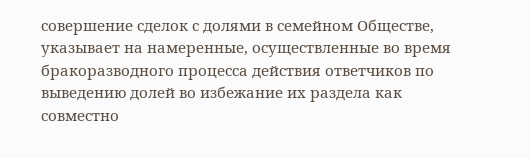совершение сделок с долями в семейном Обществе, указывает на намеренные, осуществленные во время бракоразводного процесса действия ответчиков по выведению долей во избежание их раздела как совместно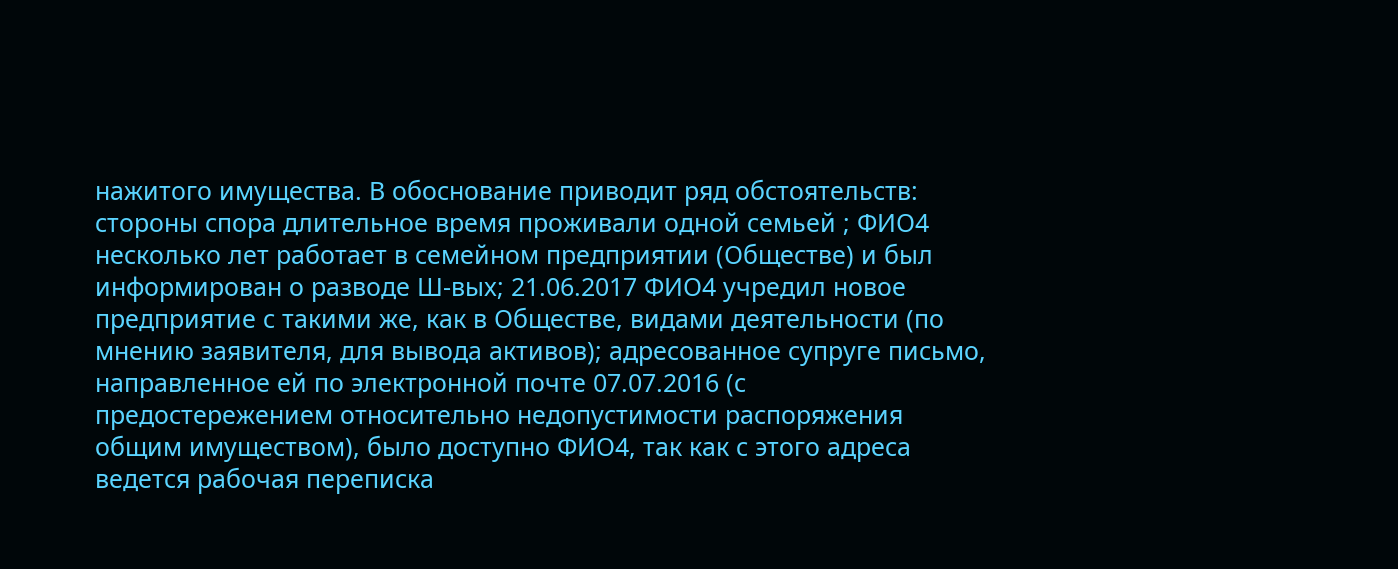нажитого имущества. В обоснование приводит ряд обстоятельств: стороны спора длительное время проживали одной семьей ; ФИО4 несколько лет работает в семейном предприятии (Обществе) и был информирован о разводе Ш-вых; 21.06.2017 ФИО4 учредил новое предприятие с такими же, как в Обществе, видами деятельности (по мнению заявителя, для вывода активов); адресованное супруге письмо, направленное ей по электронной почте 07.07.2016 (с предостережением относительно недопустимости распоряжения общим имуществом), было доступно ФИО4, так как с этого адреса ведется рабочая переписка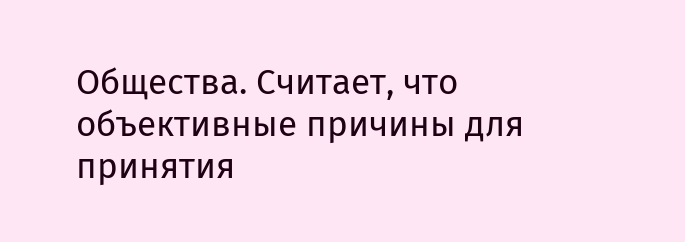Общества. Считает, что объективные причины для принятия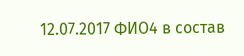12.07.2017 ФИО4 в состав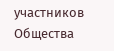участников Общества